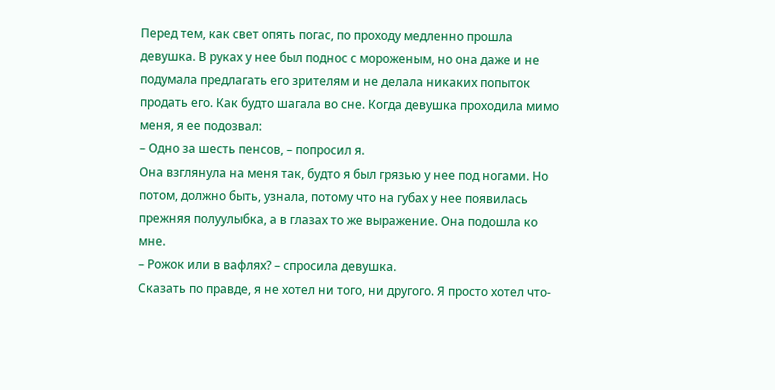Перед тем, как свет опять погас, по проходу медленно прошла девушка. В руках у нее был поднос с мороженым, но она даже и не подумала предлагать его зрителям и не делала никаких попыток продать его. Как будто шагала во сне. Когда девушка проходила мимо меня, я ее подозвал:
– Одно за шесть пенсов, – попросил я.
Она взглянула на меня так, будто я был грязью у нее под ногами. Но потом, должно быть, узнала, потому что на губах у нее появилась прежняя полуулыбка, а в глазах то же выражение. Она подошла ко мне.
– Рожок или в вафлях? – спросила девушка.
Сказать по правде, я не хотел ни того, ни другого. Я просто хотел что-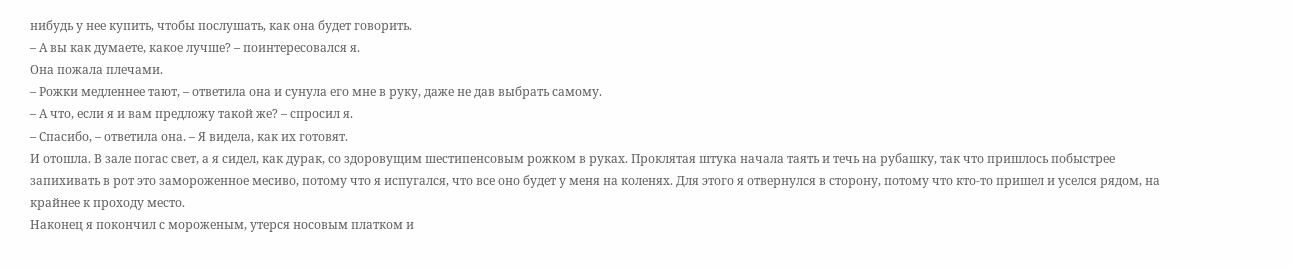нибудь у нее купить, чтобы послушать, как она будет говорить.
– А вы как думаете, какое лучше? – поинтересовался я.
Она пожала плечами.
– Рожки медленнее тают, – ответила она и сунула его мне в руку, даже не дав выбрать самому.
– А что, если я и вам предложу такой же? – спросил я.
– Спасибо, – ответила она. – Я видела, как их готовят.
И отошла. В зале погас свет, а я сидел, как дурак, со здоровущим шестипенсовым рожком в руках. Проклятая штука начала таять и течь на рубашку, так что пришлось побыстрее запихивать в рот это замороженное месиво, потому что я испугался, что все оно будет у меня на коленях. Для этого я отвернулся в сторону, потому что кто-то пришел и уселся рядом, на крайнее к проходу место.
Наконец я покончил с мороженым, утерся носовым платком и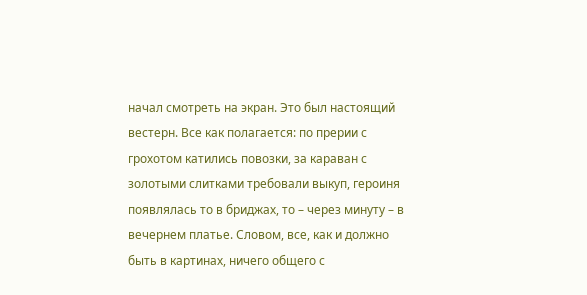начал смотреть на экран. Это был настоящий вестерн. Все как полагается: по прерии с грохотом катились повозки, за караван с золотыми слитками требовали выкуп, героиня появлялась то в бриджах, то – через минуту – в вечернем платье. Словом, все, как и должно быть в картинах, ничего общего с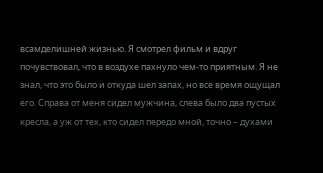всамделишней жизнью. Я смотрел фильм и вдруг почувствовал, что в воздухе пахнуло чем-то приятным. Я не знал, что это было и откуда шел запах, но все время ощущал его. Справа от меня сидел мужчина, слева было два пустых кресла, а уж от тех, кто сидел передо мной, точно – духами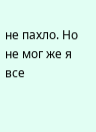не пахло. Но не мог же я все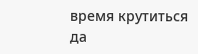время крутиться да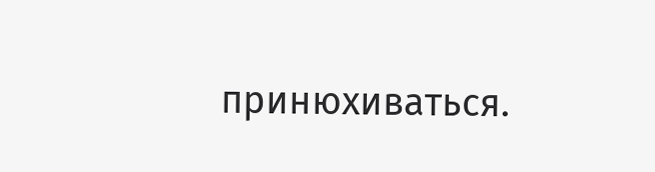принюхиваться.